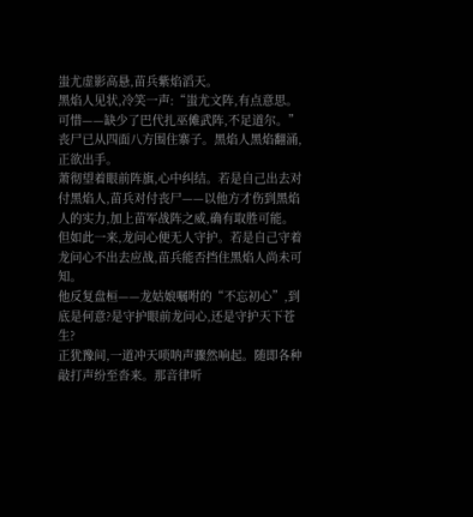蚩尤虚影高悬,苗兵紫焰滔天。
黑焰人见状,冷笑一声:“蚩尤文阵,有点意思。可惜——缺少了巴代扎巫傩武阵,不足道尔。”
丧尸已从四面八方围住寨子。黑焰人黑焰翻涌,正欲出手。
萧彻望着眼前阵旗,心中纠结。若是自己出去对付黑焰人,苗兵对付丧尸——以他方才伤到黑焰人的实力,加上苗军战阵之威,确有取胜可能。但如此一来,龙问心便无人守护。若是自己守着龙问心不出去应战,苗兵能否挡住黑焰人尚未可知。
他反复盘桓——龙姑娘嘱咐的“不忘初心”,到底是何意?是守护眼前龙问心,还是守护天下苍生?
正犹豫间,一道冲天唢呐声骤然响起。随即各种敲打声纷至沓来。那音律听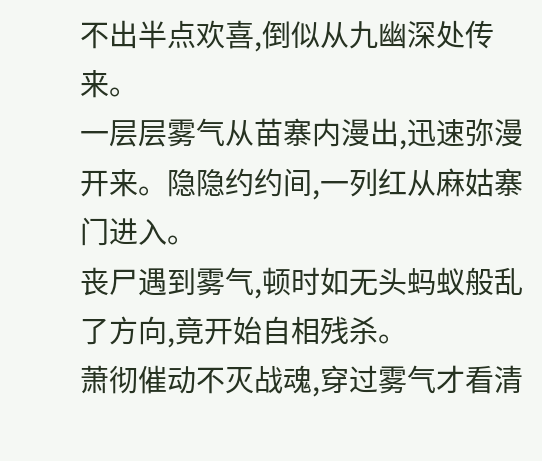不出半点欢喜,倒似从九幽深处传来。
一层层雾气从苗寨内漫出,迅速弥漫开来。隐隐约约间,一列红从麻姑寨门进入。
丧尸遇到雾气,顿时如无头蚂蚁般乱了方向,竟开始自相残杀。
萧彻催动不灭战魂,穿过雾气才看清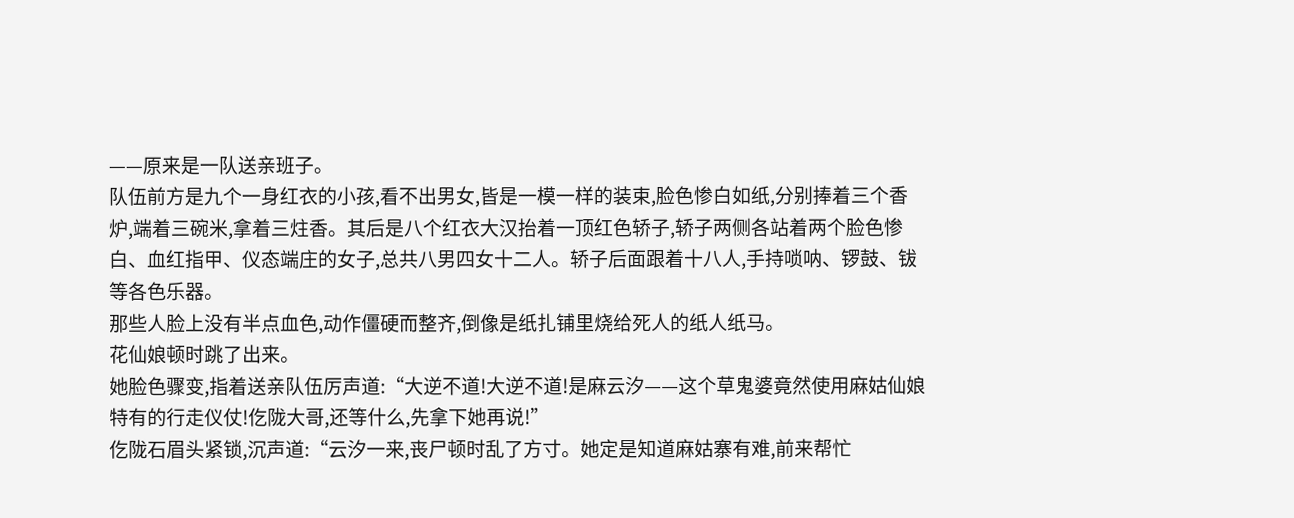——原来是一队送亲班子。
队伍前方是九个一身红衣的小孩,看不出男女,皆是一模一样的装束,脸色惨白如纸,分别捧着三个香炉,端着三碗米,拿着三炷香。其后是八个红衣大汉抬着一顶红色轿子,轿子两侧各站着两个脸色惨白、血红指甲、仪态端庄的女子,总共八男四女十二人。轿子后面跟着十八人,手持唢呐、锣鼓、钹等各色乐器。
那些人脸上没有半点血色,动作僵硬而整齐,倒像是纸扎铺里烧给死人的纸人纸马。
花仙娘顿时跳了出来。
她脸色骤变,指着送亲队伍厉声道:“大逆不道!大逆不道!是麻云汐——这个草鬼婆竟然使用麻姑仙娘特有的行走仪仗!仡陇大哥,还等什么,先拿下她再说!”
仡陇石眉头紧锁,沉声道:“云汐一来,丧尸顿时乱了方寸。她定是知道麻姑寨有难,前来帮忙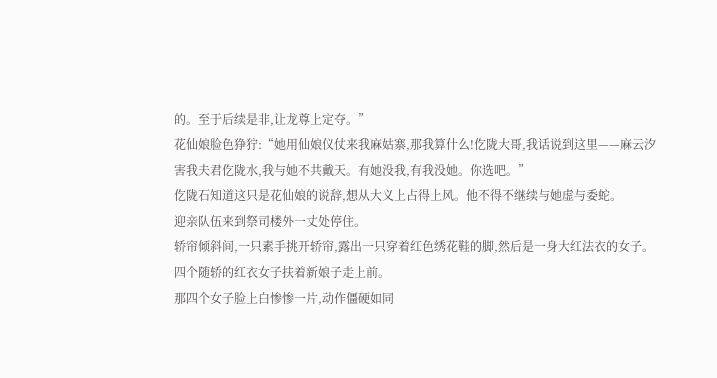的。至于后续是非,让龙尊上定夺。”
花仙娘脸色狰狞:“她用仙娘仪仗来我麻姑寨,那我算什么!仡陇大哥,我话说到这里——麻云汐害我夫君仡陇水,我与她不共戴天。有她没我,有我没她。你选吧。”
仡陇石知道这只是花仙娘的说辞,想从大义上占得上风。他不得不继续与她虚与委蛇。
迎亲队伍来到祭司楼外一丈处停住。
轿帘倾斜间,一只素手挑开轿帘,露出一只穿着红色绣花鞋的脚,然后是一身大红法衣的女子。
四个随轿的红衣女子扶着新娘子走上前。
那四个女子脸上白惨惨一片,动作僵硬如同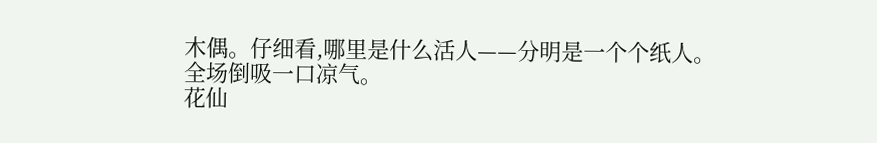木偶。仔细看,哪里是什么活人——分明是一个个纸人。
全场倒吸一口凉气。
花仙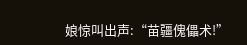娘惊叫出声:“苗疆傀儡术!”